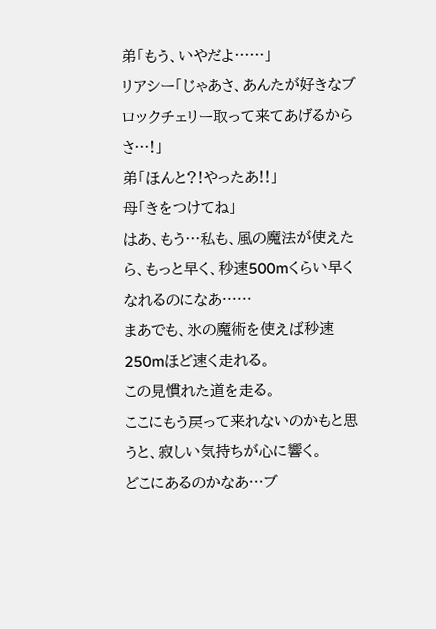弟「もう、いやだよ……」
リアシー「じゃあさ、あんたが好きなブロックチェリー取って来てあげるからさ…!」
弟「ほんと?!やったあ!!」
母「きをつけてね」
はあ、もう…私も、風の魔法が使えたら、もっと早く、秒速500mくらい早くなれるのになあ……
まあでも、氷の魔術を使えば秒速250mほど速く走れる。
この見慣れた道を走る。
ここにもう戻って来れないのかもと思うと、寂しい気持ちが心に響く。
どこにあるのかなあ…ブ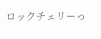ロックチェリーっ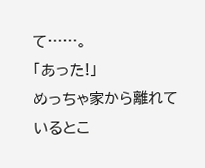て……。
「あった!」
めっちゃ家から離れているとこ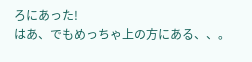ろにあった!
はあ、でもめっちゃ上の方にある、、。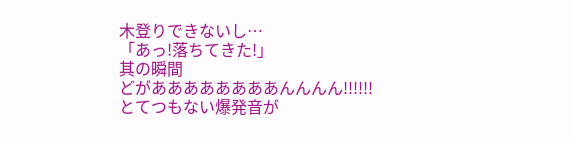木登りできないし…
「あっ!落ちてきた!」
其の瞬間
どがああああああああんんんん!!!!!!
とてつもない爆発音が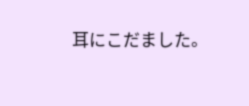耳にこだました。